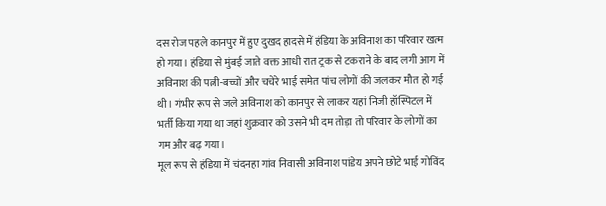दस रोज पहले कानपुर में हुए दुखद हादसे में हंडिया के अविनाश का परिवार खत्म हो गया। हंडिया से मुंबई जाते वक्त आधी रात ट्रक से टकराने के बाद लगी आग में अविनाश की पत्नी-बच्चों और चचेरे भाई समेत पांच लोगों की जलकर मौत हो गई थी। गंभीर रूप से जले अविनाश को कानपुर से लाकर यहां निजी हॉस्पिटल में भर्ती किया गया था जहां शुक्रवार को उसने भी दम तोड़ा तो परिवार के लोगों का गम और बढ़ गया।
मूल रूप से हंडिया में चंदनहा गांव निवासी अविनाश पांडेय अपने छोटे भाई गोविंद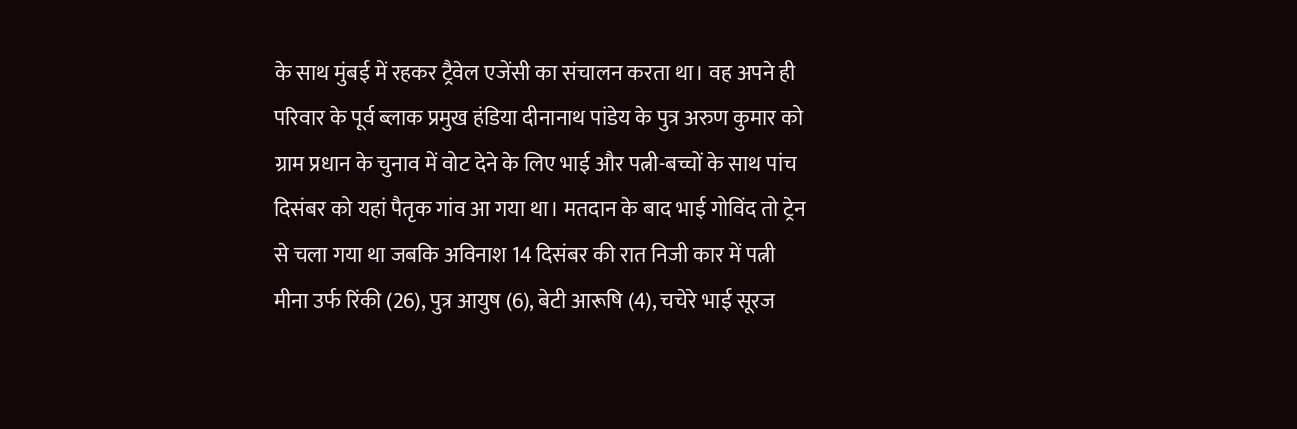के साथ मुंबई में रहकर ट्रैवेल एजेंसी का संचालन करता था। वह अपने ही परिवार के पूर्व ब्लाक प्रमुख हंडिया दीनानाथ पांडेय के पुत्र अरुण कुमार को ग्राम प्रधान के चुनाव में वोट देने के लिए भाई और पत्नी-बच्चों के साथ पांच दिसंबर को यहां पैतृक गांव आ गया था। मतदान के बाद भाई गोविंद तो ट्रेन से चला गया था जबकि अविनाश 14 दिसंबर की रात निजी कार में पत्नी मीना उर्फ रिंकी (26), पुत्र आयुष (6), बेटी आरूषि (4), चचेरे भाई सूरज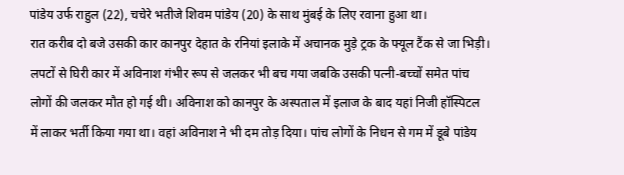पांडेय उर्फ राहुल (22), चचेरे भतीजे शिवम पांडेय (20) के साथ मुंबई के लिए रवाना हुआ था।
रात करीब दो बजे उसकी कार कानपुर देहात के रनियां इलाके में अचानक मुड़े ट्रक के फ्यूल टैंक से जा भिड़ी। लपटों से घिरी कार में अविनाश गंभीर रूप से जलकर भी बच गया जबकि उसकी पत्नी-बच्चों समेत पांच लोगों की जलकर मौत हो गई थी। अविनाश को कानपुर के अस्पताल में इलाज के बाद यहां निजी हॉस्पिटल में लाकर भर्ती किया गया था। वहां अविनाश ने भी दम तोड़ दिया। पांच लोगों के निधन से गम में डूबे पांडेय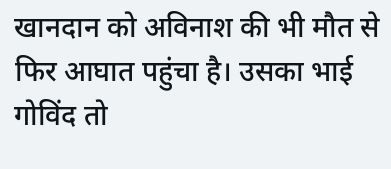खानदान को अविनाश की भी मौत से फिर आघात पहुंचा है। उसका भाई गोविंद तो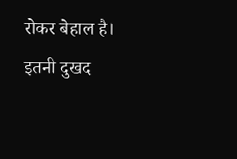रोकर बेहाल है। इतनी दुखद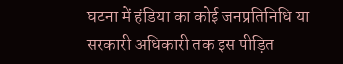घटना में हंडिया का कोई जनप्रतिनिधि या सरकारी अधिकारी तक इस पीड़ित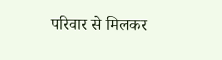परिवार से मिलकर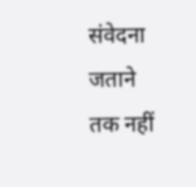संवेदना जताने तक नहीं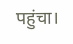पहुंचा।